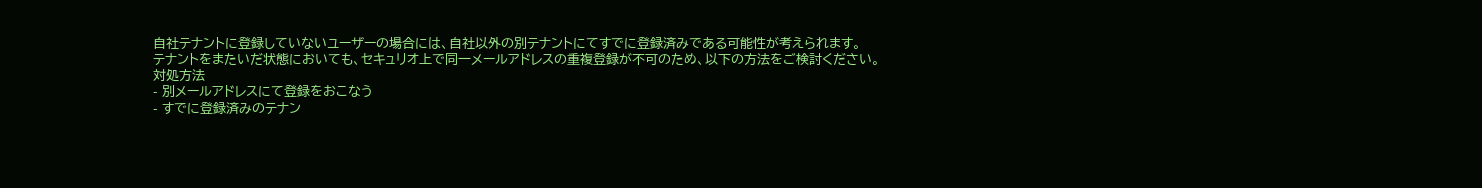自社テナントに登録していないユーザーの場合には、自社以外の別テナントにてすでに登録済みである可能性が考えられます。
テナントをまたいだ状態においても、セキュリオ上で同一メールアドレスの重複登録が不可のため、以下の方法をご検討ください。
対処方法
- 別メールアドレスにて登録をおこなう
- すでに登録済みのテナン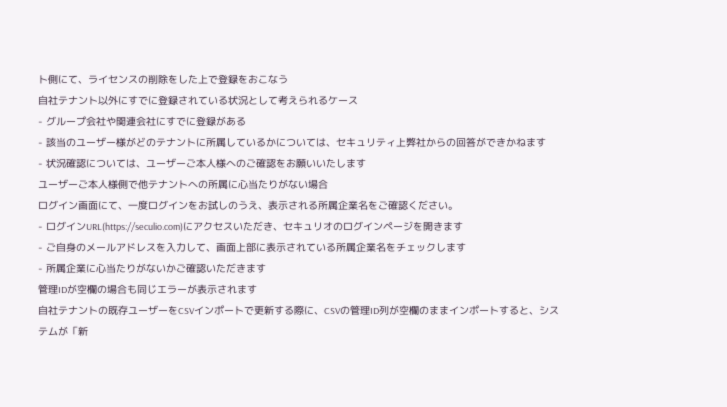ト側にて、ライセンスの削除をした上で登録をおこなう
自社テナント以外にすでに登録されている状況として考えられるケース
- グループ会社や関連会社にすでに登録がある
- 該当のユーザー様がどのテナントに所属しているかについては、セキュリティ上弊社からの回答ができかねます
- 状況確認については、ユーザーご本人様へのご確認をお願いいたします
ユーザーご本人様側で他テナントへの所属に心当たりがない場合
ログイン画面にて、一度ログインをお試しのうえ、表示される所属企業名をご確認ください。
- ログインURL(https://seculio.com)にアクセスいただき、セキュリオのログインページを開きます
- ご自身のメールアドレスを入力して、画面上部に表示されている所属企業名をチェックします
- 所属企業に心当たりがないかご確認いただきます
管理IDが空欄の場合も同じエラーが表示されます
自社テナントの既存ユーザーをCSVインポートで更新する際に、CSVの管理ID列が空欄のままインポートすると、システムが「新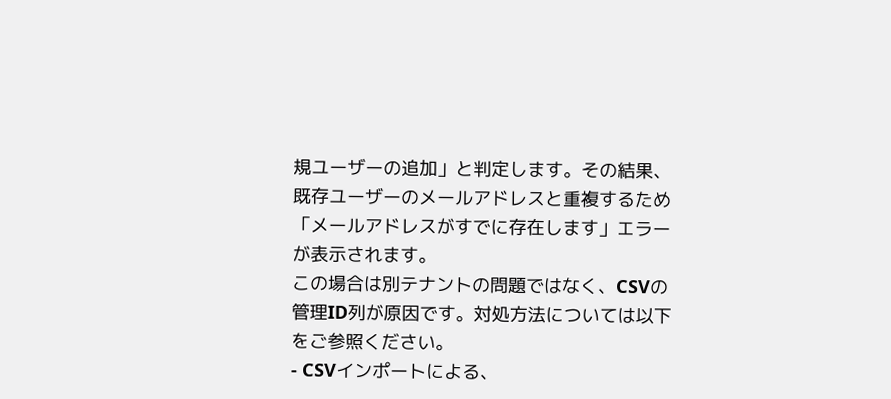規ユーザーの追加」と判定します。その結果、既存ユーザーのメールアドレスと重複するため「メールアドレスがすでに存在します」エラーが表示されます。
この場合は別テナントの問題ではなく、CSVの管理ID列が原因です。対処方法については以下をご参照ください。
- CSVインポートによる、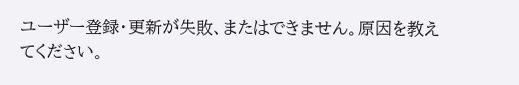ユーザー登録・更新が失敗、またはできません。原因を教えてください。